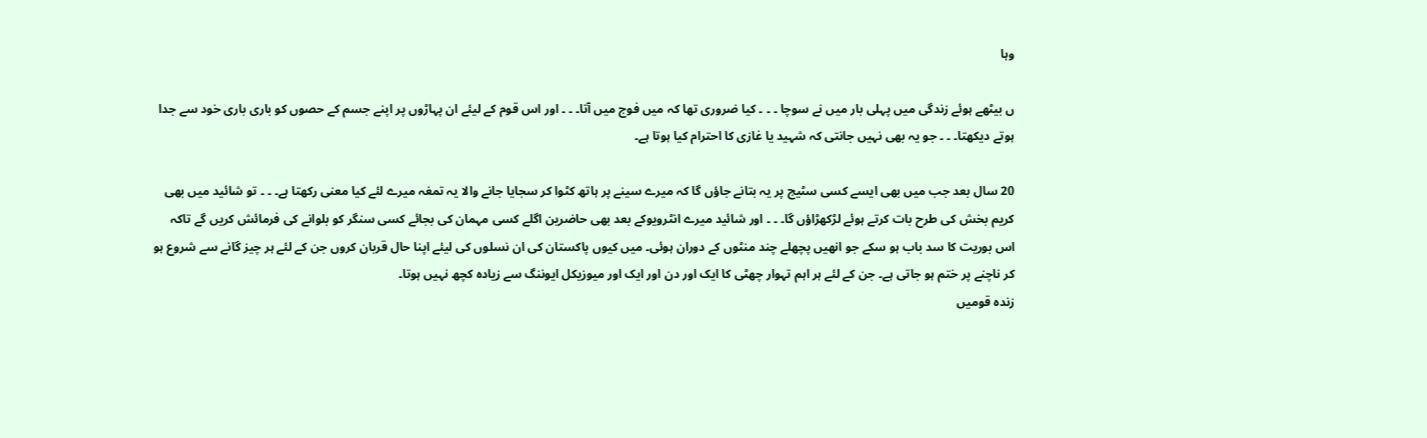وہا

ں بیٹھے ہوئے زندگی میں پہلی بار میں نے سوچا ۔ ۔ ۔ کیا ضروری تھا کہ میں فوج میں آتا۔ ۔ ۔ اور اس قوم کے لیئے ان پہاڑوں پر اپنے جسم کے حصوں کو باری باری خود سے جدا ہوتے دیکھتا۔ ۔ ۔ جو یہ بھی نہیں جانتی کہ شہید یا غازی کا احترام کیا ہوتا ہے۔

20 سال بعد جب میں بھی ایسے کسی سٹیج پر یہ بتانے جاؤں گا کہ میرے سینے پر ہاتھ کٹوا کر سجایا جانے والا یہ تمغہ میرے لئے کیا معنی رکھتا ہے۔ ۔ ۔ تو شائید میں بھی کریم بخش کی طرح بات کرتے ہوئے لڑکھڑاؤں گا۔ ۔ ۔ اور شائید میرے انٹرویوکے بعد بھی حاضرین اگلے کسی مہمان کی بجائے کسی سنگر کو بلوانے کی فرمائش کریں گے تاکہ اس بوریت کا سد باب ہو سکے جو انھیں پچھلے چند منٹوں کے دوران ہوئی۔ میں کیوں پاکستان کی ان نسلوں کی لیئے اپنا حال قربان کروں جن کے لئے ہر چیز گانے سے شروع ہو کر ناچنے پر ختم ہو جاتی ہے۔ جن کے لئے ہر اہم تہوار چھٹی کا ایک اور دن اور ایک اور میوزیکل ایوننگ سے زیادہ کچھ نہیں ہوتا۔
زندہ قومیں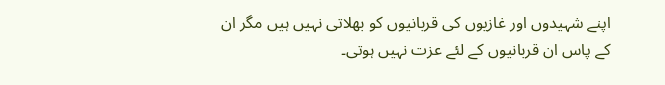اپنے شہیدوں اور غازیوں کی قربانیوں کو بھلاتی نہیں ہیں مگر ان کے پاس ان قربانیوں کے لئے عزت نہیں ہوتی۔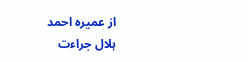از عمیرہ احمد
ہلال جراءت